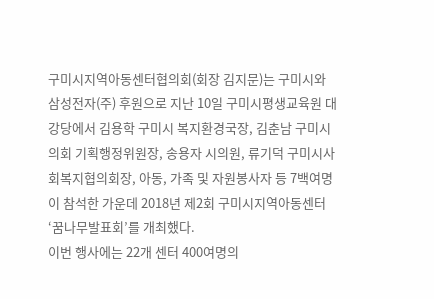구미시지역아동센터협의회(회장 김지문)는 구미시와 삼성전자(주) 후원으로 지난 10일 구미시평생교육원 대강당에서 김용학 구미시 복지환경국장, 김춘남 구미시의회 기획행정위원장, 송용자 시의원, 류기덕 구미시사회복지협의회장, 아동, 가족 및 자원봉사자 등 7백여명이 참석한 가운데 2018년 제2회 구미시지역아동센터 ‘꿈나무발표회’를 개최했다.
이번 행사에는 22개 센터 400여명의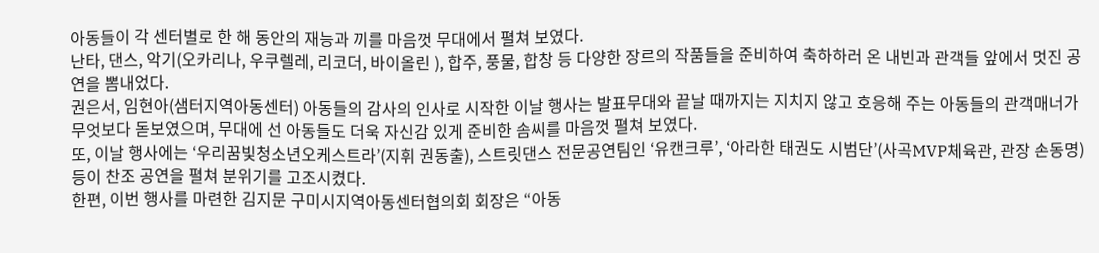아동들이 각 센터별로 한 해 동안의 재능과 끼를 마음껏 무대에서 펼쳐 보였다.
난타, 댄스, 악기(오카리나, 우쿠렐레, 리코더, 바이올린 ), 합주, 풍물, 합창 등 다양한 장르의 작품들을 준비하여 축하하러 온 내빈과 관객들 앞에서 멋진 공연을 뽐내었다.
권은서, 임현아(샘터지역아동센터) 아동들의 감사의 인사로 시작한 이날 행사는 발표무대와 끝날 때까지는 지치지 않고 호응해 주는 아동들의 관객매너가 무엇보다 돋보였으며, 무대에 선 아동들도 더욱 자신감 있게 준비한 솜씨를 마음껏 펼쳐 보였다.
또, 이날 행사에는 ‘우리꿈빛청소년오케스트라’(지휘 권동출), 스트릿댄스 전문공연팀인 ‘유캔크루’, ‘아라한 태권도 시범단’(사곡MVP체육관, 관장 손동명) 등이 찬조 공연을 펼쳐 분위기를 고조시켰다.
한편, 이번 행사를 마련한 김지문 구미시지역아동센터협의회 회장은 “아동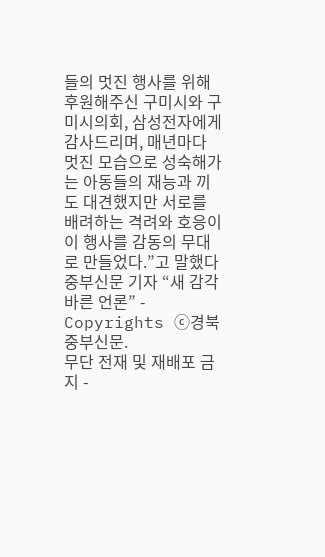들의 멋진 행사를 위해 후원해주신 구미시와 구미시의회, 삼성전자에게 감사드리며, 매년마다 멋진 모습으로 성숙해가는 아동들의 재능과 끼도 대견했지만 서로를 배려하는 격려와 호응이 이 행사를 감동의 무대로 만들었다.”고 말했다
중부신문 기자 “새 감각 바른 언론” - Copyrights ⓒ경북중부신문.
무단 전재 및 재배포 금지 -